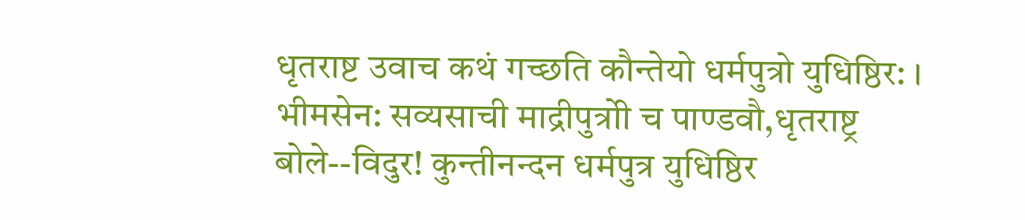धृतराष्ट उवाच कथं गच्छति कौन्तेयो धर्मपुत्रो युधिष्ठिर: । भीमसेन: सव्यसाची माद्रीपुत्रोी च पाण्डवौ,धृतराष्ट्र बोले--विदुर! कुन्तीनन्दन धर्मपुत्र युधिष्ठिर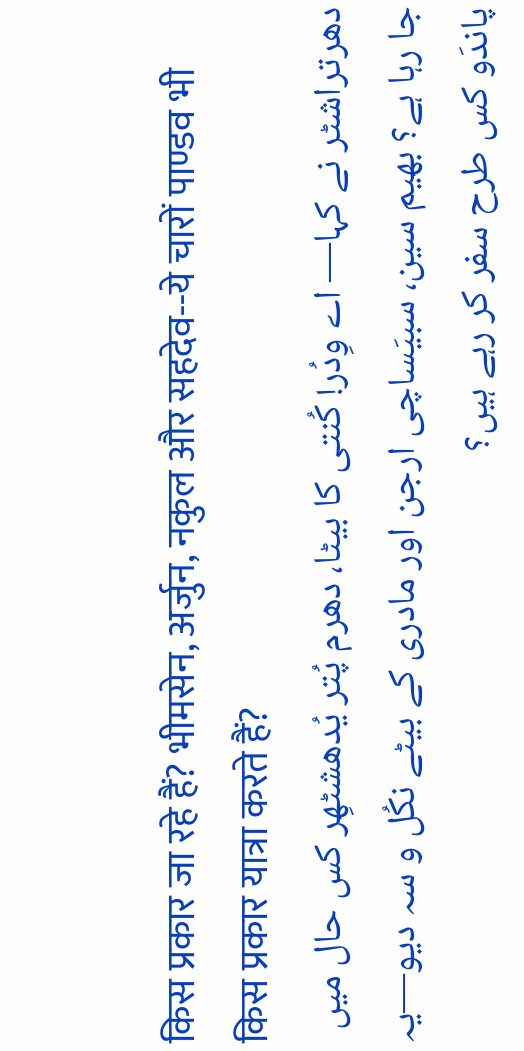किस प्रकार जा रहे हैं? भीमसेन, अर्जुन, नकुल और सहदेव--ये चारों पाण्डव भी किस प्रकार यात्रा करते हैं?
دھرتراشٹر نے کہا— اے وِدُر! کُنتی کا بیٹا، دھرم پُتر یُدھشٹھِر کس حال میں جا رہا ہے؟ بھیم سین، سبیَساچی ارجن اور مادری کے بیٹے نکُل و سہ دیو—یہ پاندَو کس طرح سفر کر رہے ہیں؟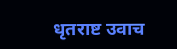धृतराष्ट उवाच